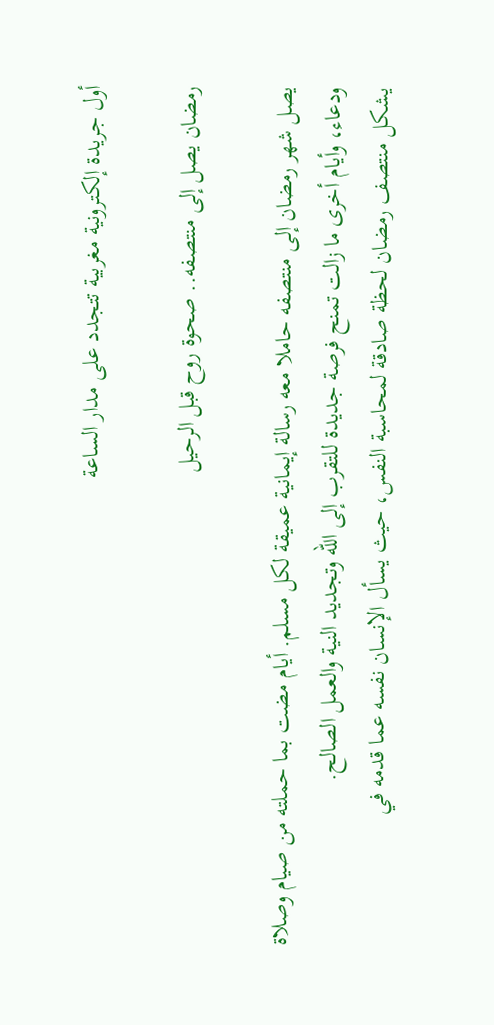أول جريدة إلكترونية مغربية تتجدد على مدار الساعة

رمضان يصل إلى منتصفه.. صحوة روح قبل الرحيل

يصل شهر رمضان إلى منتصفه حاملا معه رسالة إيمانية عميقة لكل مسلم. أيام مضت بما حملته من صيام وصلاة ودعاء، وأيام أخرى ما زالت تمنح فرصة جديدة للتقرب إلى الله وتجديد النية والعمل الصالح.
يشكل منتصف رمضان لحظة صادقة لمحاسبة النفس، حيث يسأل الإنسان نفسه عما قدمه في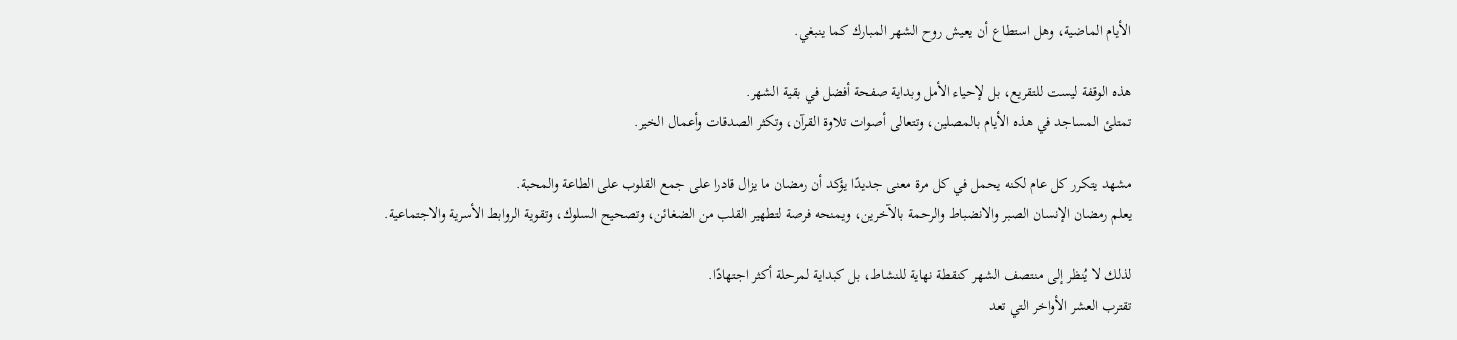الأيام الماضية، وهل استطاع أن يعيش روح الشهر المبارك كما ينبغي.

هذه الوقفة ليست للتقريع، بل لإحياء الأمل وبداية صفحة أفضل في بقية الشهر.
تمتلئ المساجد في هذه الأيام بالمصلين، وتتعالى أصوات تلاوة القرآن، وتكثر الصدقات وأعمال الخير.

مشهد يتكرر كل عام لكنه يحمل في كل مرة معنى جديدًا يؤكد أن رمضان ما يزال قادرا على جمع القلوب على الطاعة والمحبة.
يعلم رمضان الإنسان الصبر والانضباط والرحمة بالآخرين، ويمنحه فرصة لتطهير القلب من الضغائن، وتصحيح السلوك، وتقوية الروابط الأسرية والاجتماعية.

لذلك لا يُنظر إلى منتصف الشهر كنقطة نهاية للنشاط، بل كبداية لمرحلة أكثر اجتهادًا.
تقترب العشر الأواخر التي تعد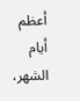أعظم أيام الشهر،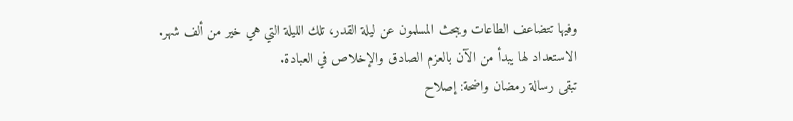وفيها تتضاعف الطاعات ويبحث المسلمون عن ليلة القدر، تلك الليلة التي هي خير من ألف شهر. الاستعداد لها يبدأ من الآن بالعزم الصادق والإخلاص في العبادة.
تبقى رسالة رمضان واضحة: إصلاح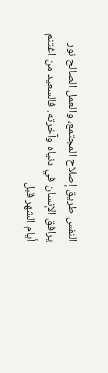النفس طريق إصلاح المجتمع، والعمل الصالح نور يرافق الإنسان في دنياه وآخرته. فالسعيد من اغتنم أيام الشهر قبل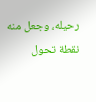رحيله، وجعل منه نقطة تحول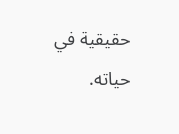حقيقية في حياته.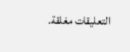التعليقات مغلقة.